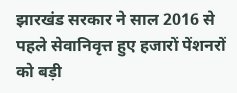झारखंड सरकार ने साल 2016 से पहले सेवानिवृत्त हुए हजारों पेंशनरों को बड़ी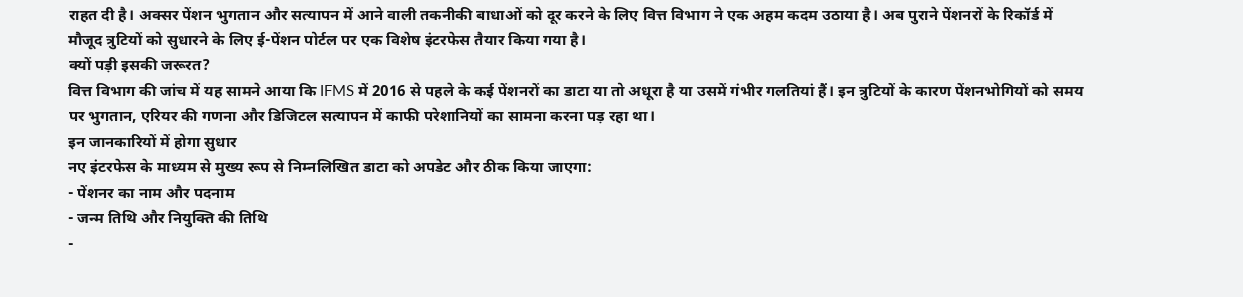राहत दी है। अक्सर पेंशन भुगतान और सत्यापन में आने वाली तकनीकी बाधाओं को दूर करने के लिए वित्त विभाग ने एक अहम कदम उठाया है। अब पुराने पेंशनरों के रिकॉर्ड में मौजूद त्रुटियों को सुधारने के लिए ई-पेंशन पोर्टल पर एक विशेष इंटरफेस तैयार किया गया है।
क्यों पड़ी इसकी जरूरत?
वित्त विभाग की जांच में यह सामने आया कि IFMS में 2016 से पहले के कई पेंशनरों का डाटा या तो अधूरा है या उसमें गंभीर गलतियां हैं। इन त्रुटियों के कारण पेंशनभोगियों को समय पर भुगतान, एरियर की गणना और डिजिटल सत्यापन में काफी परेशानियों का सामना करना पड़ रहा था।
इन जानकारियों में होगा सुधार
नए इंटरफेस के माध्यम से मुख्य रूप से निम्नलिखित डाटा को अपडेट और ठीक किया जाएगा:
- पेंशनर का नाम और पदनाम
- जन्म तिथि और नियुक्ति की तिथि
-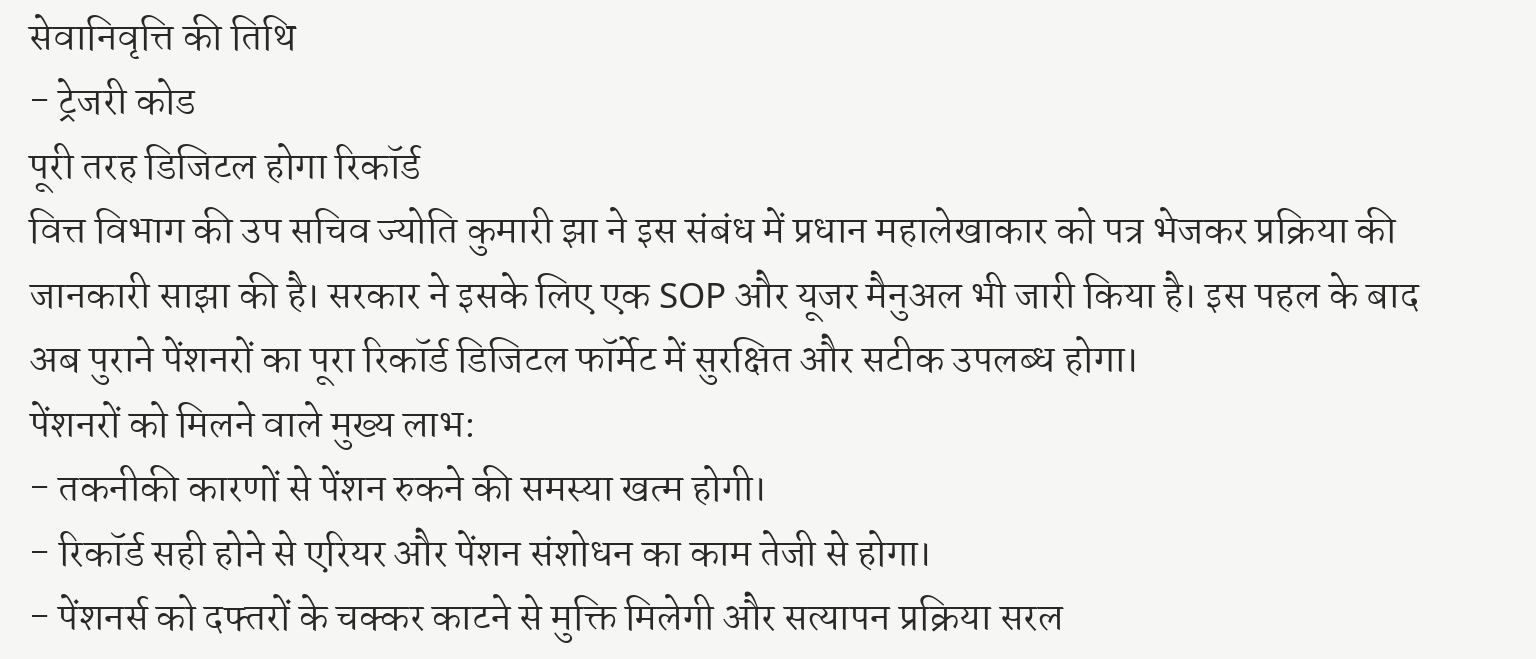सेवानिवृत्ति की तिथि
- ट्रेजरी कोड
पूरी तरह डिजिटल होगा रिकॉर्ड
वित्त विभाग की उप सचिव ज्योति कुमारी झा ने इस संबंध में प्रधान महालेखाकार को पत्र भेजकर प्रक्रिया की जानकारी साझा की है। सरकार ने इसके लिए एक SOP और यूजर मैनुअल भी जारी किया है। इस पहल के बाद अब पुराने पेंशनरों का पूरा रिकॉर्ड डिजिटल फॉर्मेट में सुरक्षित और सटीक उपलब्ध होगा।
पेंशनरों को मिलने वाले मुख्य लाभ:
- तकनीकी कारणों से पेंशन रुकने की समस्या खत्म होगी।
- रिकॉर्ड सही होने से एरियर और पेंशन संशोधन का काम तेजी से होगा।
- पेंशनर्स को दफ्तरों के चक्कर काटने से मुक्ति मिलेगी और सत्यापन प्रक्रिया सरल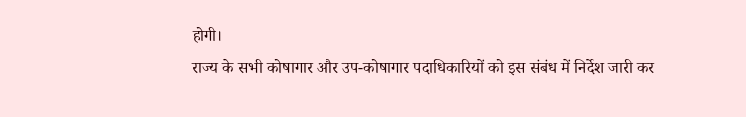होगी।
राज्य के सभी कोषागार और उप-कोषागार पदाधिकारियों को इस संबंध में निर्देश जारी कर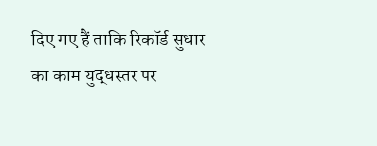दिए गए हैं ताकि रिकॉर्ड सुधार का काम युद्धस्तर पर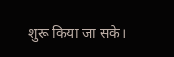शुरू किया जा सके।